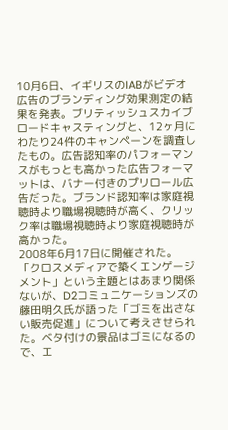10月6日、イギリスのIABがビデオ広告のブランディング効果測定の結果を発表。ブリティッシュスカイブロードキャスティングと、12ヶ月にわたり24件のキャンペーンを調査したもの。広告認知率のパフォーマンスがもっとも高かった広告フォーマットは、バナー付きのプリロール広告だった。ブランド認知率は家庭視聴時より職場視聴時が高く、クリック率は職場視聴時より家庭視聴時が高かった。
2008年6月17日に開催された。「クロスメディアで築くエンゲージメント」という主題とはあまり関係ないが、D2コミュニケーションズの藤田明久氏が語った「ゴミを出さない販売促進」について考えさせられた。ベタ付けの景品はゴミになるので、エ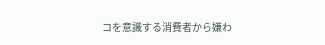コを意識する消費者から嫌わ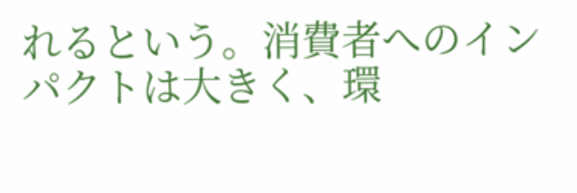れるという。消費者へのインパクトは大きく、環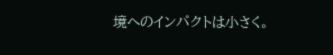境へのインパクトは小さく。